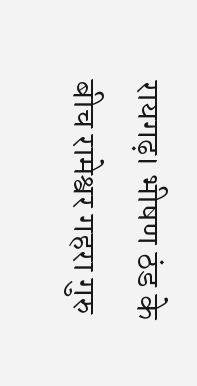रायगढ़। भीषण ठंड के बीच रामेश्वर गहरा गुरु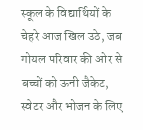स्कूल के विद्यार्थियों के चेहरे आज खिल उठे, जब गोयल परिवार की ओर से बच्चों को ऊनी जैकेट, स्वेटर और भोजन के लिए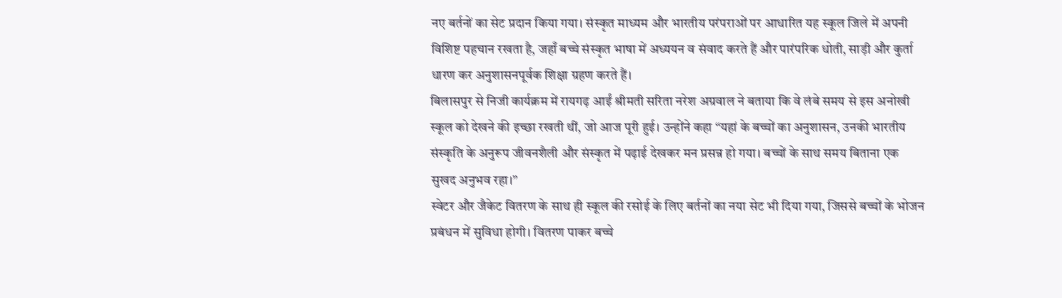नए बर्तनों का सेट प्रदान किया गया। संस्कृत माध्यम और भारतीय परंपराओं पर आधारित यह स्कूल जिले में अपनी विशिष्ट पहचान रखता है, जहाँ बच्चे संस्कृत भाषा में अध्ययन व संवाद करते हैं और पारंपरिक धोती, साड़ी और कुर्ता धारण कर अनुशासनपूर्वक शिक्षा ग्रहण करते हैं।
बिलासपुर से निजी कार्यक्रम में रायगढ़ आईं श्रीमती सरिता नरेश अग्रवाल ने बताया कि वे लंबे समय से इस अनोखी स्कूल को देखने की इच्छा रखती थीं, जो आज पूरी हुई। उन्होंने कहा “यहां के बच्चों का अनुशासन, उनकी भारतीय संस्कृति के अनुरूप जीवनशैली और संस्कृत में पढ़ाई देखकर मन प्रसन्न हो गया। बच्चों के साथ समय बिताना एक सुखद अनुभव रहा।”
स्वेटर और जैकेट वितरण के साथ ही स्कूल की रसोई के लिए बर्तनों का नया सेट भी दिया गया, जिससे बच्चों के भोजन प्रबंधन में सुविधा होगी। वितरण पाकर बच्चे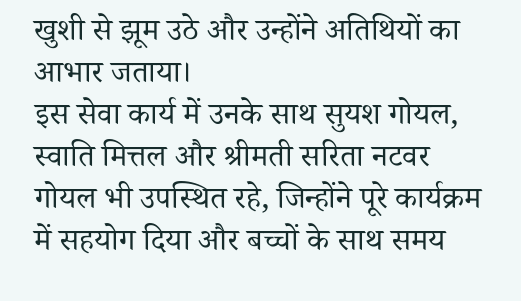खुशी से झूम उठे और उन्होंने अतिथियों का आभार जताया।
इस सेवा कार्य में उनके साथ सुयश गोयल, स्वाति मित्तल और श्रीमती सरिता नटवर गोयल भी उपस्थित रहे, जिन्होंने पूरे कार्यक्रम में सहयोग दिया और बच्चों के साथ समय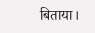बिताया।